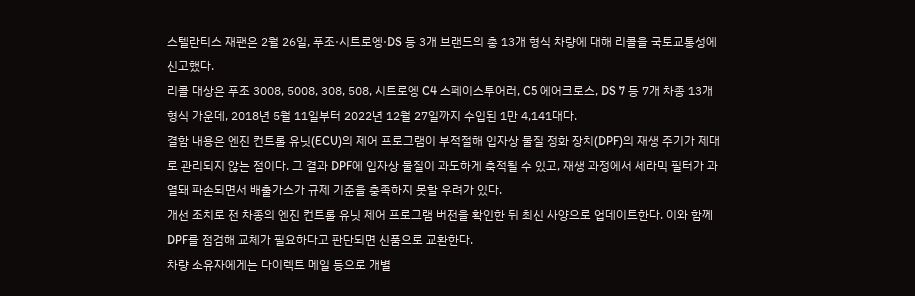스텔란티스 재팬은 2월 26일, 푸조·시트로엥·DS 등 3개 브랜드의 총 13개 형식 차량에 대해 리콜을 국토교통성에 신고했다.
리콜 대상은 푸조 3008, 5008, 308, 508, 시트로엥 C4 스페이스투어러, C5 에어크로스, DS 7 등 7개 차종 13개 형식 가운데, 2018년 5월 11일부터 2022년 12월 27일까지 수입된 1만 4,141대다.
결함 내용은 엔진 컨트롤 유닛(ECU)의 제어 프로그램이 부적절해 입자상 물질 정화 장치(DPF)의 재생 주기가 제대로 관리되지 않는 점이다. 그 결과 DPF에 입자상 물질이 과도하게 축적될 수 있고, 재생 과정에서 세라믹 필터가 과열돼 파손되면서 배출가스가 규제 기준을 충족하지 못할 우려가 있다.
개선 조치로 전 차종의 엔진 컨트롤 유닛 제어 프로그램 버전을 확인한 뒤 최신 사양으로 업데이트한다. 이와 함께 DPF를 점검해 교체가 필요하다고 판단되면 신품으로 교환한다.
차량 소유자에게는 다이렉트 메일 등으로 개별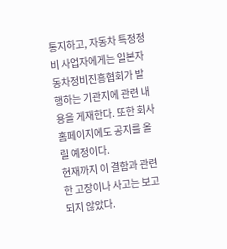통지하고, 자동차 특정정비 사업자에게는 일본자동차정비진흥협회가 발행하는 기관지에 관련 내용을 게재한다. 또한 회사 홈페이지에도 공지를 올릴 예정이다.
현재까지 이 결함과 관련한 고장이나 사고는 보고되지 않았다.